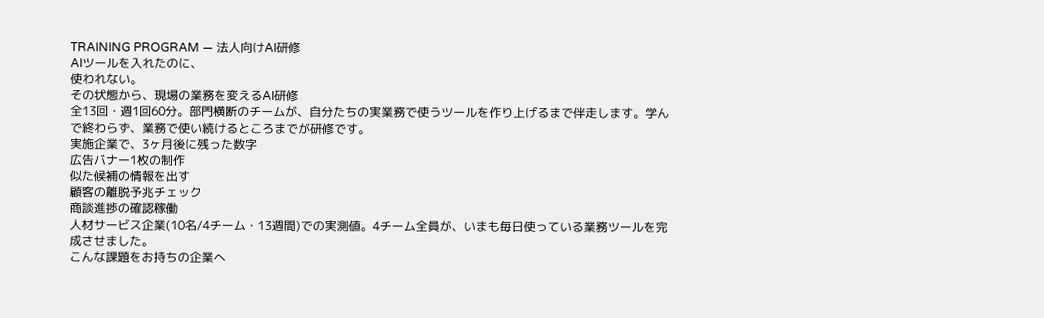TRAINING PROGRAM — 法人向けAI研修
AIツールを入れたのに、
使われない。
その状態から、現場の業務を変えるAI研修
全13回・週1回60分。部門横断のチームが、自分たちの実業務で使うツールを作り上げるまで伴走します。学んで終わらず、業務で使い続けるところまでが研修です。
実施企業で、3ヶ月後に残った数字
広告バナー1枚の制作
似た候補の情報を出す
顧客の離脱予兆チェック
商談進捗の確認稼働
人材サービス企業(10名/4チーム・13週間)での実測値。4チーム全員が、いまも毎日使っている業務ツールを完成させました。
こんな課題をお持ちの企業へ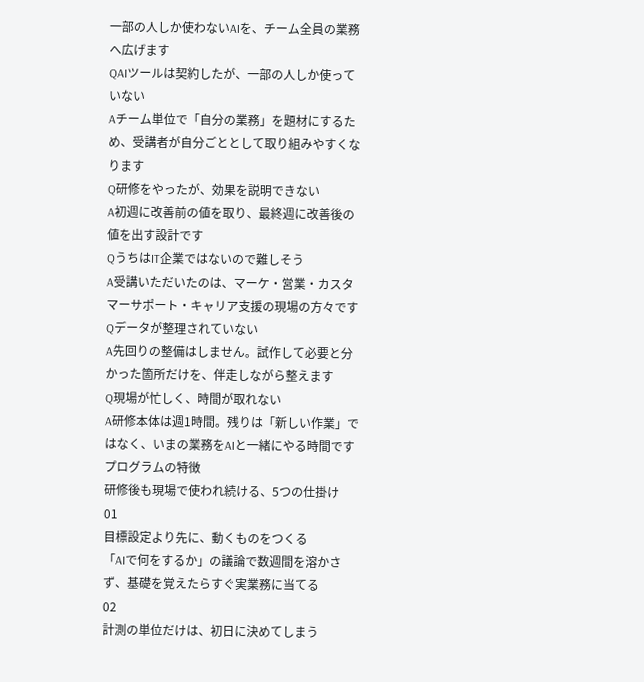一部の人しか使わないAIを、チーム全員の業務へ広げます
QAIツールは契約したが、一部の人しか使っていない
Aチーム単位で「自分の業務」を題材にするため、受講者が自分ごととして取り組みやすくなります
Q研修をやったが、効果を説明できない
A初週に改善前の値を取り、最終週に改善後の値を出す設計です
QうちはIT企業ではないので難しそう
A受講いただいたのは、マーケ・営業・カスタマーサポート・キャリア支援の現場の方々です
Qデータが整理されていない
A先回りの整備はしません。試作して必要と分かった箇所だけを、伴走しながら整えます
Q現場が忙しく、時間が取れない
A研修本体は週1時間。残りは「新しい作業」ではなく、いまの業務をAIと一緒にやる時間です
プログラムの特徴
研修後も現場で使われ続ける、5つの仕掛け
01
目標設定より先に、動くものをつくる
「AIで何をするか」の議論で数週間を溶かさず、基礎を覚えたらすぐ実業務に当てる
02
計測の単位だけは、初日に決めてしまう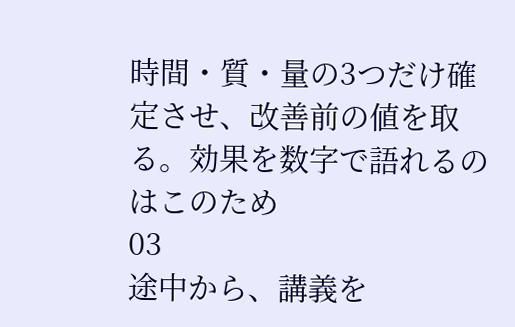時間・質・量の3つだけ確定させ、改善前の値を取る。効果を数字で語れるのはこのため
03
途中から、講義を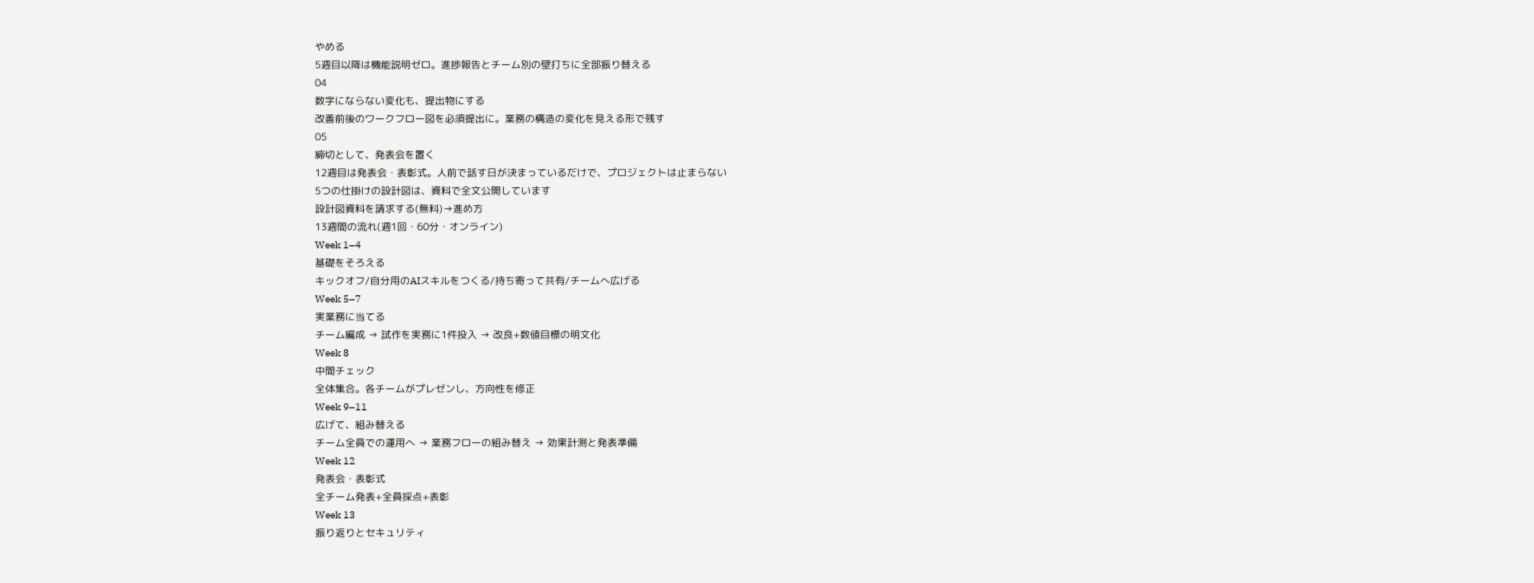やめる
5週目以降は機能説明ゼロ。進捗報告とチーム別の壁打ちに全部振り替える
04
数字にならない変化も、提出物にする
改善前後のワークフロー図を必須提出に。業務の構造の変化を見える形で残す
05
締切として、発表会を置く
12週目は発表会・表彰式。人前で話す日が決まっているだけで、プロジェクトは止まらない
5つの仕掛けの設計図は、資料で全文公開しています
設計図資料を請求する(無料)→進め方
13週間の流れ(週1回・60分・オンライン)
Week 1–4
基礎をそろえる
キックオフ/自分用のAIスキルをつくる/持ち寄って共有/チームへ広げる
Week 5–7
実業務に当てる
チーム編成 → 試作を実務に1件投入 → 改良+数値目標の明文化
Week 8
中間チェック
全体集合。各チームがプレゼンし、方向性を修正
Week 9–11
広げて、組み替える
チーム全員での運用へ → 業務フローの組み替え → 効果計測と発表準備
Week 12
発表会・表彰式
全チーム発表+全員採点+表彰
Week 13
振り返りとセキュリティ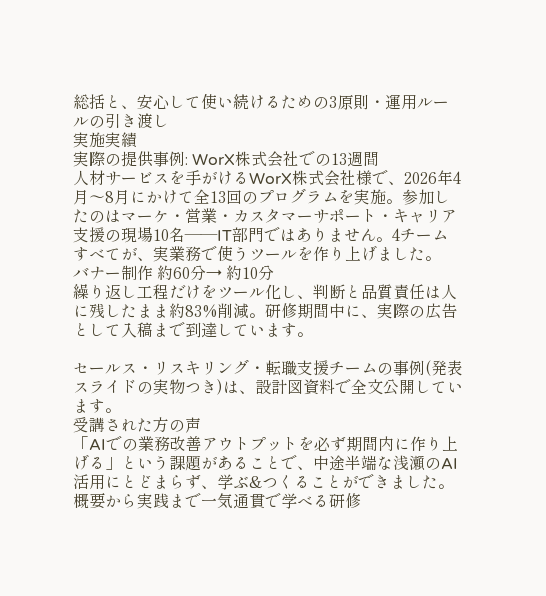総括と、安心して使い続けるための3原則・運用ルールの引き渡し
実施実績
実際の提供事例: WorX株式会社での13週間
人材サービスを手がけるWorX株式会社様で、2026年4月〜8月にかけて全13回のプログラムを実施。参加したのはマーケ・営業・カスタマーサポート・キャリア支援の現場10名——IT部門ではありません。4チームすべてが、実業務で使うツールを作り上げました。
バナー制作 約60分→ 約10分
繰り返し工程だけをツール化し、判断と品質責任は人に残したまま約83%削減。研修期間中に、実際の広告として入稿まで到達しています。

セールス・リスキリング・転職支援チームの事例(発表スライドの実物つき)は、設計図資料で全文公開しています。
受講された方の声
「AIでの業務改善アウトプットを必ず期間内に作り上げる」という課題があることで、中途半端な浅瀬のAI活用にとどまらず、学ぶ&つくることができました。
概要から実践まで一気通貫で学べる研修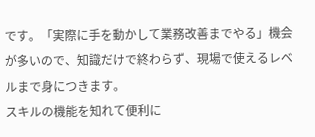です。「実際に手を動かして業務改善までやる」機会が多いので、知識だけで終わらず、現場で使えるレベルまで身につきます。
スキルの機能を知れて便利に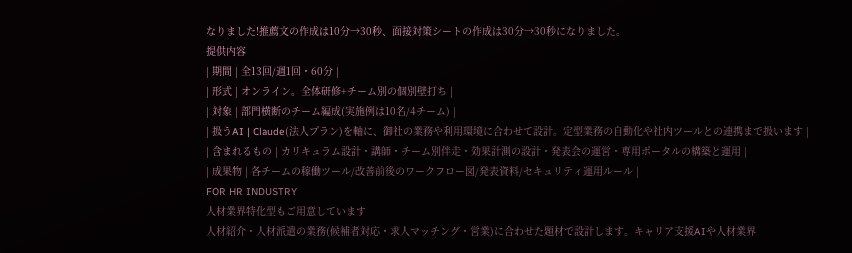なりました!推薦文の作成は10分→30秒、面接対策シートの作成は30分→30秒になりました。
提供内容
| 期間 | 全13回/週1回・60分 |
| 形式 | オンライン。全体研修+チーム別の個別壁打ち |
| 対象 | 部門横断のチーム編成(実施例は10名/4チーム) |
| 扱うAI | Claude(法人プラン)を軸に、御社の業務や利用環境に合わせて設計。定型業務の自動化や社内ツールとの連携まで扱います |
| 含まれるもの | カリキュラム設計・講師・チーム別伴走・効果計測の設計・発表会の運営・専用ポータルの構築と運用 |
| 成果物 | 各チームの稼働ツール/改善前後のワークフロー図/発表資料/セキュリティ運用ルール |
FOR HR INDUSTRY
人材業界特化型もご用意しています
人材紹介・人材派遣の業務(候補者対応・求人マッチング・営業)に合わせた題材で設計します。キャリア支援AIや人材業界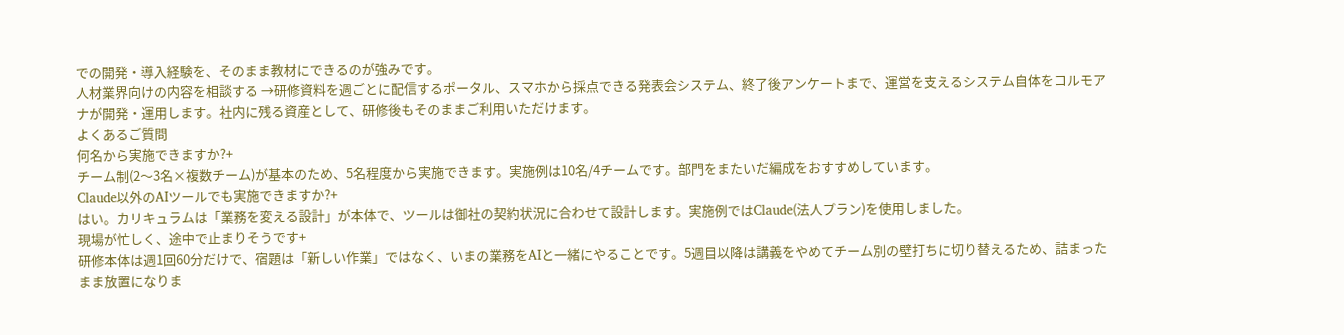での開発・導入経験を、そのまま教材にできるのが強みです。
人材業界向けの内容を相談する →研修資料を週ごとに配信するポータル、スマホから採点できる発表会システム、終了後アンケートまで、運営を支えるシステム自体をコルモアナが開発・運用します。社内に残る資産として、研修後もそのままご利用いただけます。
よくあるご質問
何名から実施できますか?+
チーム制(2〜3名×複数チーム)が基本のため、5名程度から実施できます。実施例は10名/4チームです。部門をまたいだ編成をおすすめしています。
Claude以外のAIツールでも実施できますか?+
はい。カリキュラムは「業務を変える設計」が本体で、ツールは御社の契約状況に合わせて設計します。実施例ではClaude(法人プラン)を使用しました。
現場が忙しく、途中で止まりそうです+
研修本体は週1回60分だけで、宿題は「新しい作業」ではなく、いまの業務をAIと一緒にやることです。5週目以降は講義をやめてチーム別の壁打ちに切り替えるため、詰まったまま放置になりま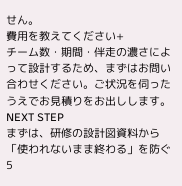せん。
費用を教えてください+
チーム数・期間・伴走の濃さによって設計するため、まずはお問い合わせください。ご状況を伺ったうえでお見積りをお出しします。
NEXT STEP
まずは、研修の設計図資料から
「使われないまま終わる」を防ぐ5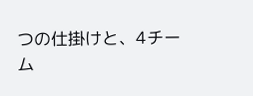つの仕掛けと、4チーム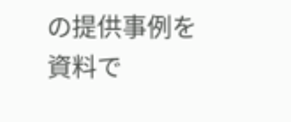の提供事例を資料で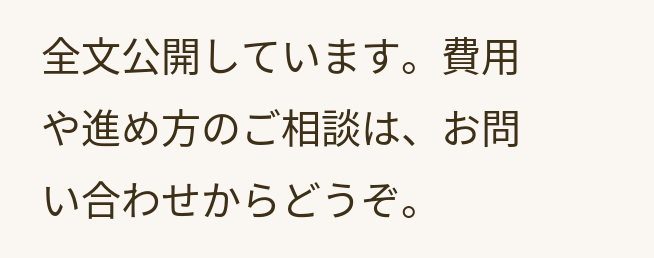全文公開しています。費用や進め方のご相談は、お問い合わせからどうぞ。